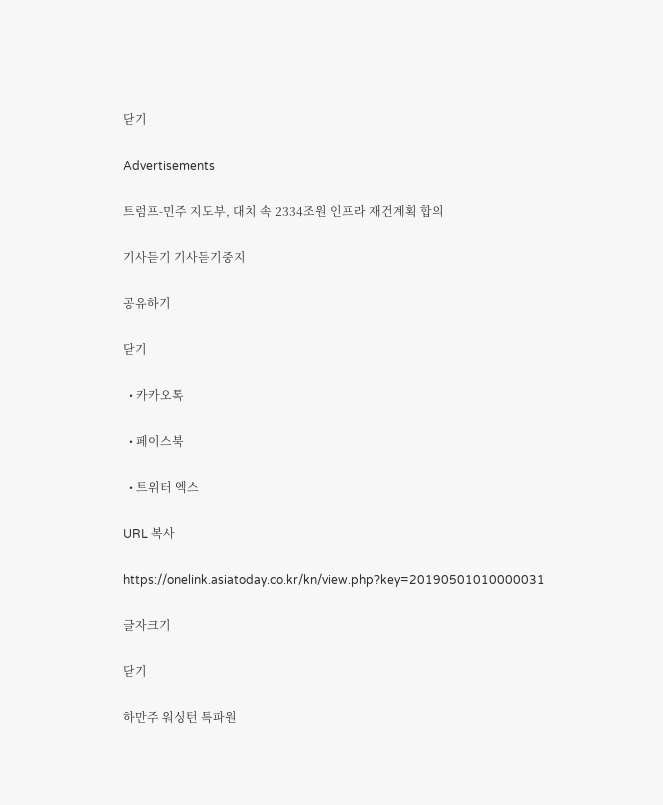닫기

Advertisements

트럼프-민주 지도부, 대치 속 2334조원 인프라 재건계획 합의

기사듣기 기사듣기중지

공유하기

닫기

  • 카카오톡

  • 페이스북

  • 트위터 엑스

URL 복사

https://onelink.asiatoday.co.kr/kn/view.php?key=20190501010000031

글자크기

닫기

하만주 워싱턴 특파원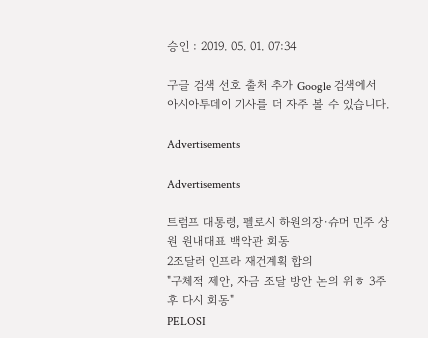승인 : 2019. 05. 01. 07:34

구글 검색 선호 출처 추가 Google 검색에서 아시아투데이 기사를 더 자주 볼 수 있습니다.

Advertisements

Advertisements

트럼프 대통령, 펠로시 하원의장·슈머 민주 상원 원내대표 백악관 회동
2조달러 인프라 재건계획 합의
"구체적 제안, 자금 조달 방안 논의 위ㅎ 3주 후 다시 회동"
PELOSI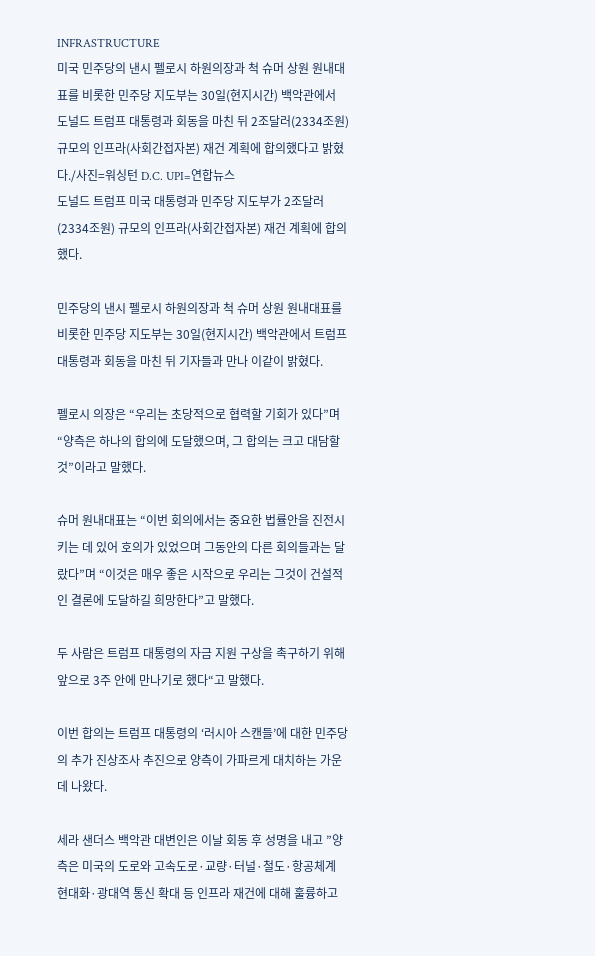INFRASTRUCTURE
미국 민주당의 낸시 펠로시 하원의장과 척 슈머 상원 원내대표를 비롯한 민주당 지도부는 30일(현지시간) 백악관에서 도널드 트럼프 대통령과 회동을 마친 뒤 2조달러(2334조원) 규모의 인프라(사회간접자본) 재건 계획에 합의했다고 밝혔다./사진=워싱턴 D.C. UPI=연합뉴스
도널드 트럼프 미국 대통령과 민주당 지도부가 2조달러(2334조원) 규모의 인프라(사회간접자본) 재건 계획에 합의했다.

민주당의 낸시 펠로시 하원의장과 척 슈머 상원 원내대표를 비롯한 민주당 지도부는 30일(현지시간) 백악관에서 트럼프 대통령과 회동을 마친 뒤 기자들과 만나 이같이 밝혔다.

펠로시 의장은 “우리는 초당적으로 협력할 기회가 있다”며 “양측은 하나의 합의에 도달했으며, 그 합의는 크고 대담할 것”이라고 말했다.

슈머 원내대표는 “이번 회의에서는 중요한 법률안을 진전시키는 데 있어 호의가 있었으며 그동안의 다른 회의들과는 달랐다”며 “이것은 매우 좋은 시작으로 우리는 그것이 건설적인 결론에 도달하길 희망한다”고 말했다.

두 사람은 트럼프 대통령의 자금 지원 구상을 촉구하기 위해 앞으로 3주 안에 만나기로 했다“고 말했다.

이번 합의는 트럼프 대통령의 ‘러시아 스캔들’에 대한 민주당의 추가 진상조사 추진으로 양측이 가파르게 대치하는 가운데 나왔다.

세라 샌더스 백악관 대변인은 이날 회동 후 성명을 내고 ”양측은 미국의 도로와 고속도로·교량·터널·철도·항공체계 현대화·광대역 통신 확대 등 인프라 재건에 대해 훌륭하고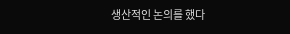생산적인 논의를 했다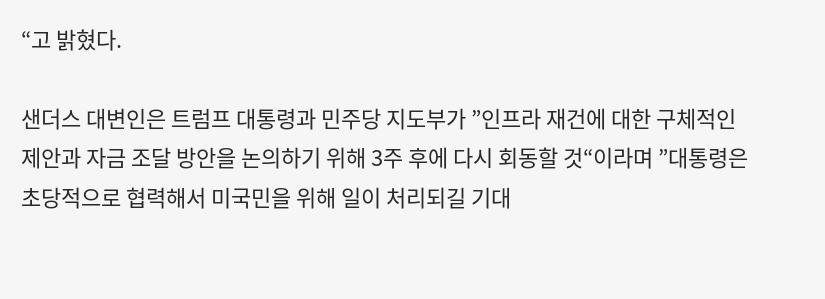“고 밝혔다.

샌더스 대변인은 트럼프 대통령과 민주당 지도부가 ”인프라 재건에 대한 구체적인 제안과 자금 조달 방안을 논의하기 위해 3주 후에 다시 회동할 것“이라며 ”대통령은 초당적으로 협력해서 미국민을 위해 일이 처리되길 기대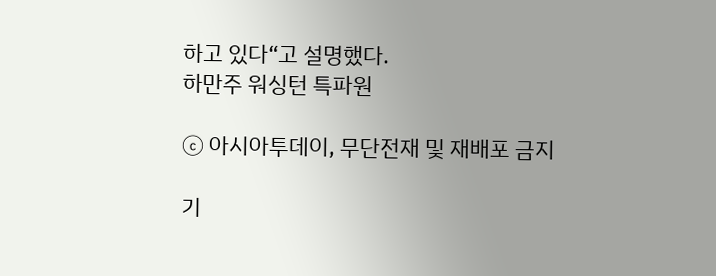하고 있다“고 설명했다.
하만주 워싱턴 특파원

ⓒ 아시아투데이, 무단전재 및 재배포 금지

기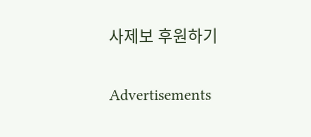사제보 후원하기

Advertisements